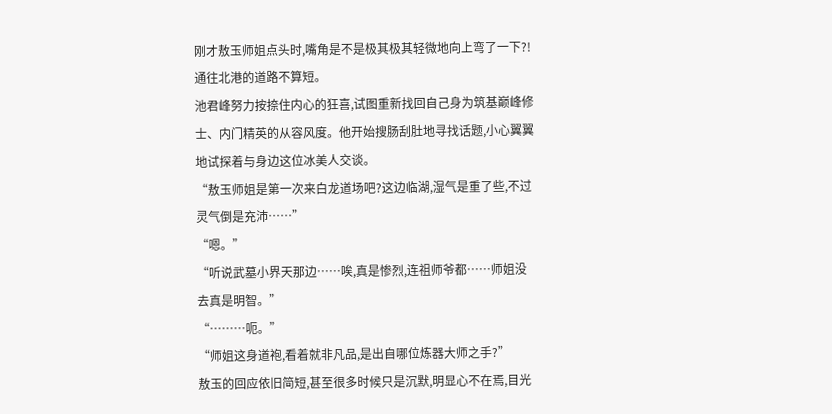刚才敖玉师姐点头时,嘴角是不是极其极其轻微地向上弯了一下?!
通往北港的道路不算短。
池君峰努力按捺住内心的狂喜,试图重新找回自己身为筑基巅峰修士、内门精英的从容风度。他开始搜肠刮肚地寻找话题,小心翼翼地试探着与身边这位冰美人交谈。
“敖玉师姐是第一次来白龙道场吧?这边临湖,湿气是重了些,不过灵气倒是充沛……”
“嗯。”
“听说武墓小界天那边……唉,真是惨烈,连祖师爷都……师姐没去真是明智。”
“………呃。”
“师姐这身道袍,看着就非凡品,是出自哪位炼器大师之手?”
敖玉的回应依旧简短,甚至很多时候只是沉默,明显心不在焉,目光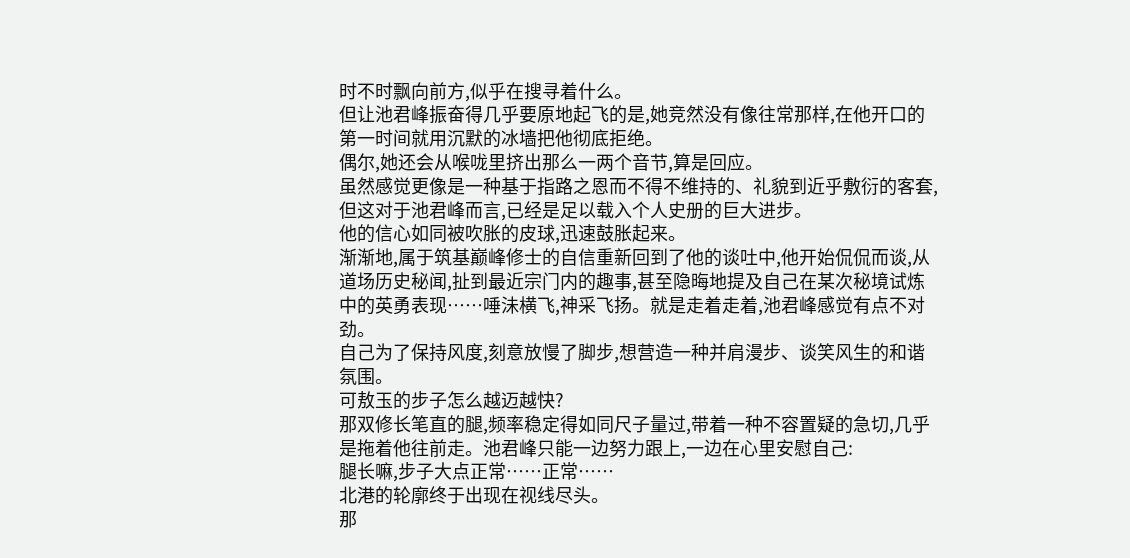时不时飘向前方,似乎在搜寻着什么。
但让池君峰振奋得几乎要原地起飞的是,她竞然没有像往常那样,在他开口的第一时间就用沉默的冰墙把他彻底拒绝。
偶尔,她还会从喉咙里挤出那么一两个音节,算是回应。
虽然感觉更像是一种基于指路之恩而不得不维持的、礼貌到近乎敷衍的客套,但这对于池君峰而言,已经是足以载入个人史册的巨大进步。
他的信心如同被吹胀的皮球,迅速鼓胀起来。
渐渐地,属于筑基巅峰修士的自信重新回到了他的谈吐中,他开始侃侃而谈,从道场历史秘闻,扯到最近宗门内的趣事,甚至隐晦地提及自己在某次秘境试炼中的英勇表现……唾沬横飞,神采飞扬。就是走着走着,池君峰感觉有点不对劲。
自己为了保持风度,刻意放慢了脚步,想营造一种并肩漫步、谈笑风生的和谐氛围。
可敖玉的步子怎么越迈越快?
那双修长笔直的腿,频率稳定得如同尺子量过,带着一种不容置疑的急切,几乎是拖着他往前走。池君峰只能一边努力跟上,一边在心里安慰自己:
腿长嘛,步子大点正常……正常……
北港的轮廓终于出现在视线尽头。
那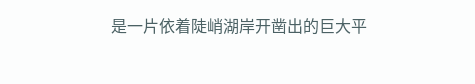是一片依着陡峭湖岸开凿出的巨大平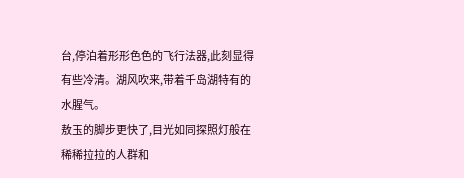台,停泊着形形色色的飞行法器,此刻显得有些冷清。湖风吹来,带着千岛湖特有的水腥气。
敖玉的脚步更快了,目光如同探照灯般在稀稀拉拉的人群和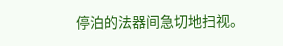停泊的法器间急切地扫视。